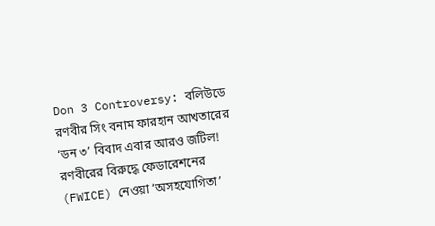Don 3 Controversy: বলিউডে রণবীর সিং বনাম ফারহান আখতারের ‘ডন ৩’ বিবাদ এবার আরও জটিল! রণবীরের বিরুদ্ধে ফেডারেশনের (FWICE) নেওয়া ‘অসহযোগিতা’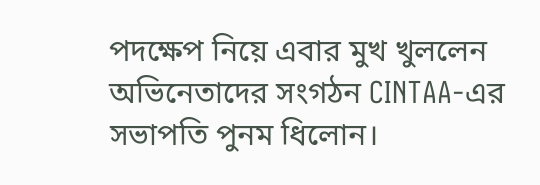পদক্ষেপ নিয়ে এবার মুখ খুললেন অভিনেতাদের সংগঠন CINTAA-এর সভাপতি পুনম ধিলোন।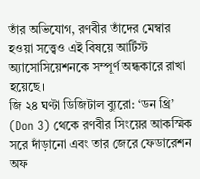তাঁর অভিযোগ, রণবীর তাঁদের মেম্বার হওয়া সত্ত্বেও এই বিষয়ে আর্টিস্ট অ্যাসোসিয়েশনকে সম্পূর্ণ অন্ধকারে রাখা হয়েছে।
জি ২৪ ঘণ্টা ডিজিটাল ব্যুরো: ‘ডন থ্রি’ (Don 3) থেকে রণবীর সিংয়ের আকস্মিক সরে দাঁড়ানো এবং তার জেরে ফেডারেশন অফ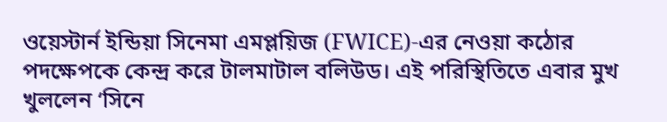ওয়েস্টার্ন ইন্ডিয়া সিনেমা এমপ্লয়িজ (FWICE)-এর নেওয়া কঠোর পদক্ষেপকে কেন্দ্র করে টালমাটাল বলিউড। এই পরিস্থিতিতে এবার মুখ খুললেন ‘সিনে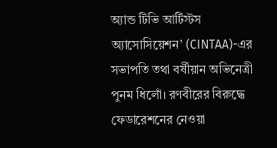অ্যান্ড টিভি আর্টিস্টস অ্যাসোসিয়েশন’ (CINTAA)-এর সভাপতি তথা বর্ষীয়ান অভিনেত্রী পুনম ধিলোঁ। রণবীরের বিরুদ্ধে ফেডারেশনের নেওয়া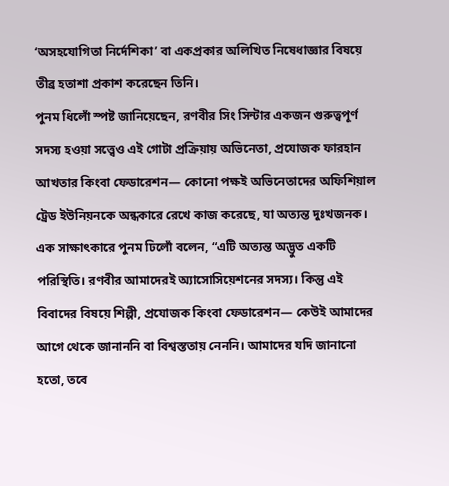‘অসহযোগিতা নির্দেশিকা’ বা একপ্রকার অলিখিত নিষেধাজ্ঞার বিষয়ে তীব্র হতাশা প্রকাশ করেছেন তিনি।
পুনম ধিলোঁ স্পষ্ট জানিয়েছেন, রণবীর সিং সিন্টার একজন গুরুত্বপূর্ণ সদস্য হওয়া সত্ত্বেও এই গোটা প্রক্রিয়ায় অভিনেতা, প্রযোজক ফারহান আখতার কিংবা ফেডারেশন— কোনো পক্ষই অভিনেতাদের অফিশিয়াল ট্রেড ইউনিয়নকে অন্ধকারে রেখে কাজ করেছে, যা অত্যন্ত দুঃখজনক।
এক সাক্ষাৎকারে পুনম ঢিলোঁ বলেন, “এটি অত্যন্ত অদ্ভুত একটি পরিস্থিতি। রণবীর আমাদেরই অ্যাসোসিয়েশনের সদস্য। কিন্তু এই বিবাদের বিষয়ে শিল্পী, প্রযোজক কিংবা ফেডারেশন— কেউই আমাদের আগে থেকে জানাননি বা বিশ্বস্ততায় নেননি। আমাদের যদি জানানো হতো, তবে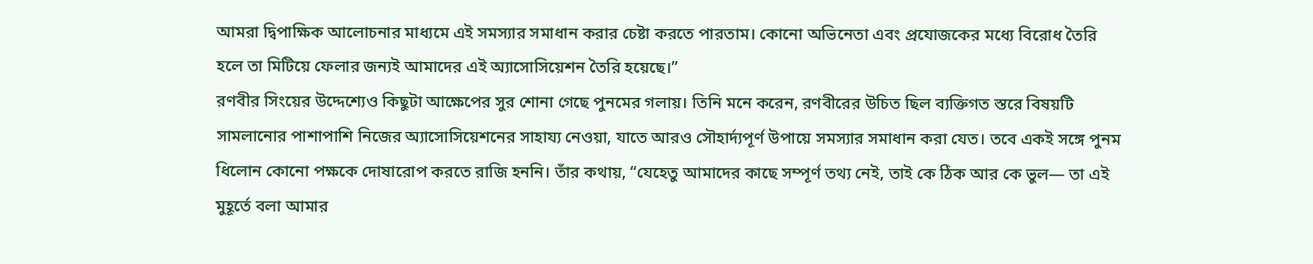আমরা দ্বিপাক্ষিক আলোচনার মাধ্যমে এই সমস্যার সমাধান করার চেষ্টা করতে পারতাম। কোনো অভিনেতা এবং প্রযোজকের মধ্যে বিরোধ তৈরি হলে তা মিটিয়ে ফেলার জন্যই আমাদের এই অ্যাসোসিয়েশন তৈরি হয়েছে।”
রণবীর সিংয়ের উদ্দেশ্যেও কিছুটা আক্ষেপের সুর শোনা গেছে পুনমের গলায়। তিনি মনে করেন, রণবীরের উচিত ছিল ব্যক্তিগত স্তরে বিষয়টি সামলানোর পাশাপাশি নিজের অ্যাসোসিয়েশনের সাহায্য নেওয়া, যাতে আরও সৌহার্দ্যপূর্ণ উপায়ে সমস্যার সমাধান করা যেত। তবে একই সঙ্গে পুনম ধিলোন কোনো পক্ষকে দোষারোপ করতে রাজি হননি। তাঁর কথায়, “যেহেতু আমাদের কাছে সম্পূর্ণ তথ্য নেই, তাই কে ঠিক আর কে ভুল— তা এই মুহূর্তে বলা আমার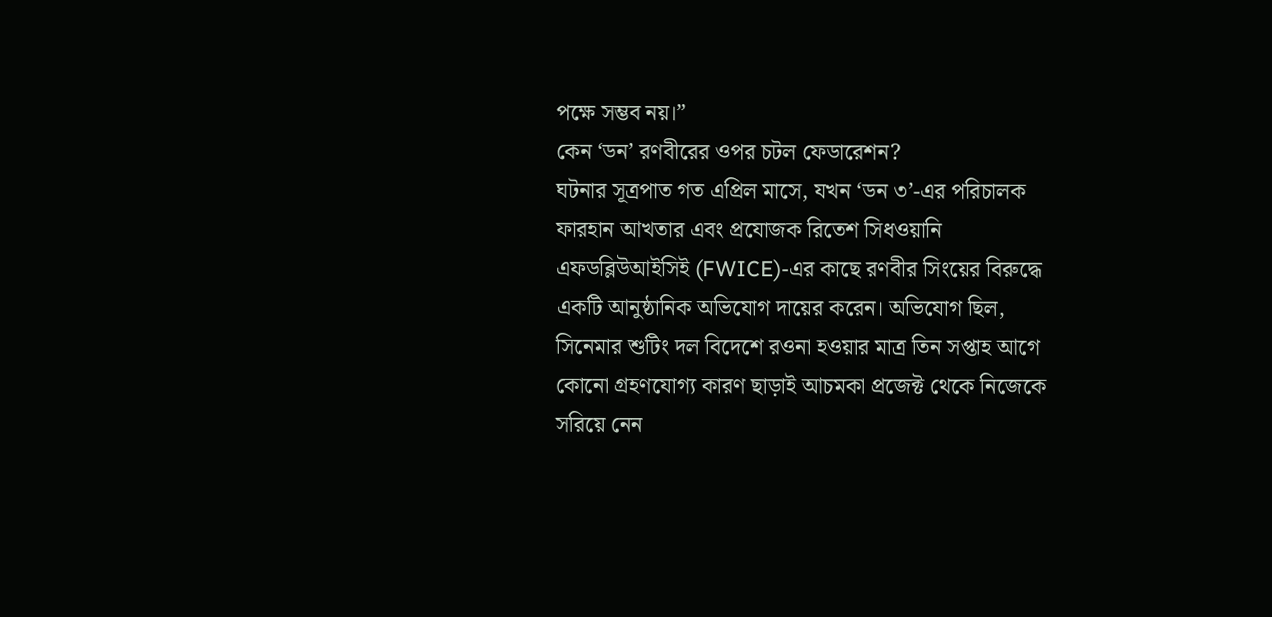পক্ষে সম্ভব নয়।”
কেন ‘ডন’ রণবীরের ওপর চটল ফেডারেশন?
ঘটনার সূত্রপাত গত এপ্রিল মাসে, যখন ‘ডন ৩’-এর পরিচালক ফারহান আখতার এবং প্রযোজক রিতেশ সিধওয়ানি এফডব্লিউআইসিই (FWICE)-এর কাছে রণবীর সিংয়ের বিরুদ্ধে একটি আনুষ্ঠানিক অভিযোগ দায়ের করেন। অভিযোগ ছিল, সিনেমার শুটিং দল বিদেশে রওনা হওয়ার মাত্র তিন সপ্তাহ আগে কোনো গ্রহণযোগ্য কারণ ছাড়াই আচমকা প্রজেক্ট থেকে নিজেকে সরিয়ে নেন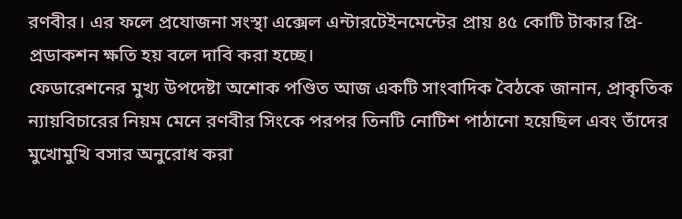রণবীর। এর ফলে প্রযোজনা সংস্থা এক্সেল এন্টারটেইনমেন্টের প্রায় ৪৫ কোটি টাকার প্রি-প্রডাকশন ক্ষতি হয় বলে দাবি করা হচ্ছে।
ফেডারেশনের মুখ্য উপদেষ্টা অশোক পণ্ডিত আজ একটি সাংবাদিক বৈঠকে জানান, প্রাকৃতিক ন্যায়বিচারের নিয়ম মেনে রণবীর সিংকে পরপর তিনটি নোটিশ পাঠানো হয়েছিল এবং তাঁদের মুখোমুখি বসার অনুরোধ করা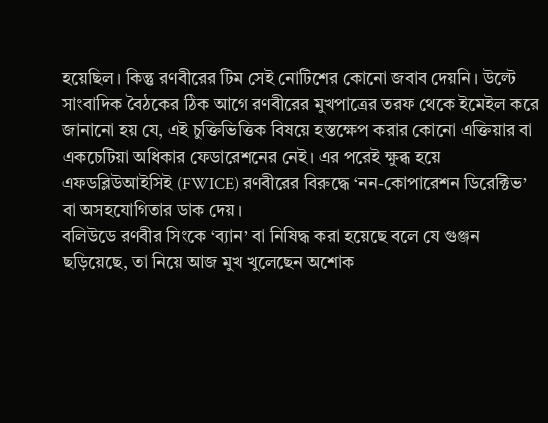হয়েছিল। কিন্তু রণবীরের টিম সেই নোটিশের কোনো জবাব দেয়নি। উল্টে সাংবাদিক বৈঠকের ঠিক আগে রণবীরের মুখপাত্রের তরফ থেকে ইমেইল করে জানানো হয় যে, এই চুক্তিভিত্তিক বিষয়ে হস্তক্ষেপ করার কোনো এক্তিয়ার বা একচেটিয়া অধিকার ফেডারেশনের নেই। এর পরেই ক্ষুব্ধ হয়ে এফডব্লিউআইসিই (FWICE) রণবীরের বিরুদ্ধে ‘নন-কোপারেশন ডিরেক্টিভ’ বা অসহযোগিতার ডাক দেয়।
বলিউডে রণবীর সিংকে ‘ব্যান’ বা নিষিদ্ধ করা হয়েছে বলে যে গুঞ্জন ছড়িয়েছে, তা নিয়ে আজ মুখ খুলেছেন অশোক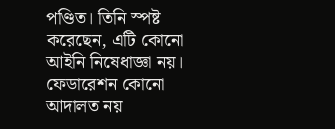পণ্ডিত। তিনি স্পষ্ট করেছেন, এটি কোনো আইনি নিষেধাজ্ঞা নয়। ফেডারেশন কোনো আদালত নয়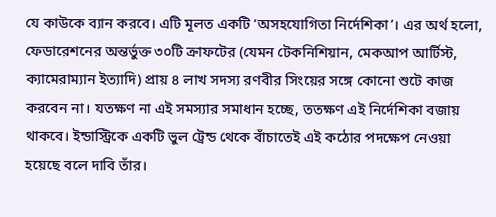যে কাউকে ব্যান করবে। এটি মূলত একটি ‘অসহযোগিতা নির্দেশিকা’। এর অর্থ হলো, ফেডারেশনের অন্তর্ভুক্ত ৩০টি ক্রাফটের (যেমন টেকনিশিয়ান, মেকআপ আর্টিস্ট, ক্যামেরাম্যান ইত্যাদি) প্রায় ৪ লাখ সদস্য রণবীর সিংয়ের সঙ্গে কোনো শুটে কাজ করবেন না। যতক্ষণ না এই সমস্যার সমাধান হচ্ছে, ততক্ষণ এই নির্দেশিকা বজায় থাকবে। ইন্ডাস্ট্রিকে একটি ভুল ট্রেন্ড থেকে বাঁচাতেই এই কঠোর পদক্ষেপ নেওয়া হয়েছে বলে দাবি তাঁর।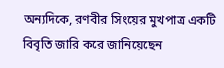অন্যদিকে, রণবীর সিংয়ের মুখপাত্র একটি বিবৃতি জারি করে জানিয়েছেন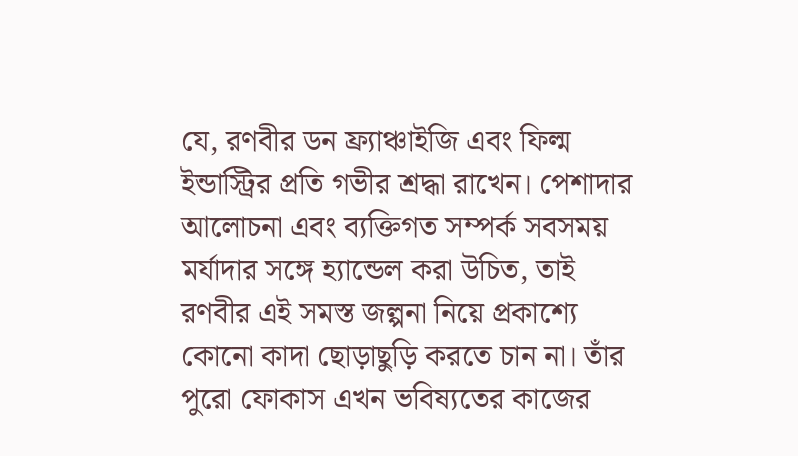যে, রণবীর ডন ফ্র্যাঞ্চাইজি এবং ফিল্ম ইন্ডাস্ট্রির প্রতি গভীর শ্রদ্ধা রাখেন। পেশাদার আলোচনা এবং ব্যক্তিগত সম্পর্ক সবসময় মর্যাদার সঙ্গে হ্যান্ডেল করা উচিত, তাই রণবীর এই সমস্ত জল্পনা নিয়ে প্রকাশ্যে কোনো কাদা ছোড়াছুড়ি করতে চান না। তাঁর পুরো ফোকাস এখন ভবিষ্যতের কাজের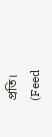প্রতি।
(Feed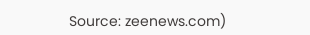Source: zeenews.com)